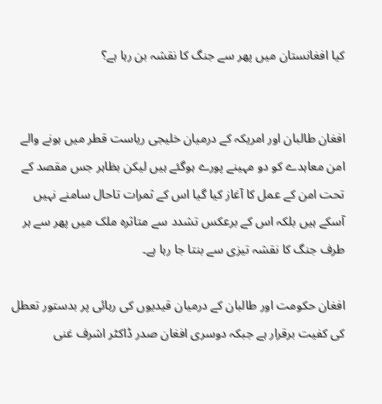کیا افغانستان میں پھر سے جنگ کا نقشہ بن رہا ہے؟


افغان طالبان اور امریکہ کے درمیان خلیجی ریاست قطر میں ہونے والے امن معاہدے کو دو مہینے پورے ہوگئے ہیں لیکن بظاہر جس مقصد کے تحت امن کے عمل کا آغاز کیا گیا اس کے ثمرات تاحال سامنے نہیں آسکے ہیں بلکہ اس کے برعکس تشدد سے متاثرہ ملک میں پھر سے ہر طرف جنگ کا نقشہ تیزی سے بنتا جا رہا ہے۔

افغان حکومت اور طالبان کے درمیان قیدیوں کی رہائی پر بدستور تعطل کی کفیت برقرار ہے جبکہ دوسری افغان صدر ڈاکٹر اشرف غنی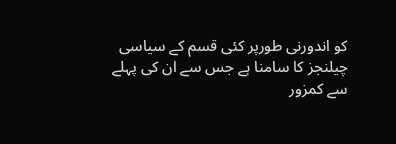کو اندورنی طورپر کئی قسم کے سیاسی چیلنجز کا سامنا ہے جس سے ان کی پہلے سے کمزور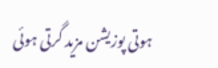ہوتی پوزیشن مزید گرتی ہوئی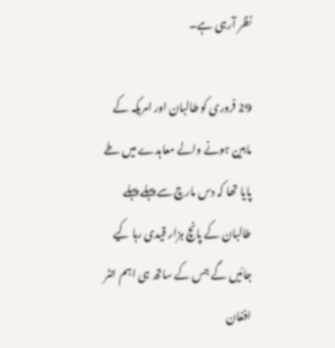نظر آرہی ہے۔

29 فروری کو طالبان اور امریکہ کے مابین ہونے والے معاہدے میں طے پایا تھا کہ دس مارچ سے پہلے پہلے طالبان کے پانچ ہزار قیدی رہا کیے جائیں گے جس کے ساتھ ہی اہم انٹر افغان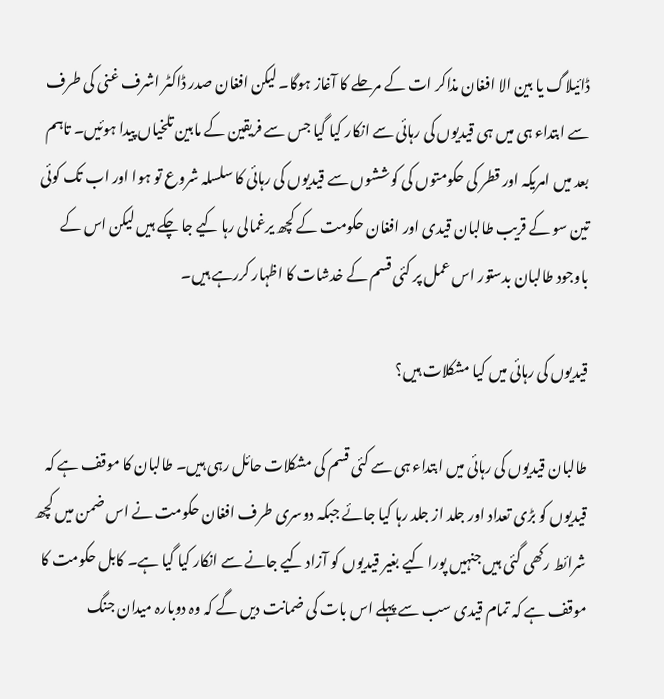ڈائیلاگ یا بین الا افغان مذاکر ات کے مرحلے کا آغاز ہوگا۔ لیکن افغان صدر ڈاکٹر اشرف غنی کی طرف سے ابتداء ہی میں ہی قیدیوں کی رہائی سے انکار کیا گیا جس سے فریقین کے مابین تلخیاں پیدا ہوئیں۔ تاہم بعد میں امریکہ اور قطر کی حکومتوں کی کوششوں سے قیدیوں کی رہائی کا سلسلہ شروع تو ہوا اور اب تک کوئی تین سو کے قریب طالبان قیدی اور افغان حکومت کے کچھ یرغمالی رہا کیے جا چکے ہیں لیکن اس کے باوجود طالبان بدستور اس عمل پر کئی قسم کے خدشات کا اظہار کررہے ہیں۔

قیدیوں کی رہائی میں کیا مشکلات ہیں؟

طالبان قیدیوں کی رہائی میں ابتداء ہی سے کئی قسم کی مشکلات حائل رہی ہیں۔ طالبان کا موقف ہے کہ قیدیوں کو بڑی تعداد اور جلد از جلد رہا کیا جائے جبکہ دوسری طرف افغان حکومت نے اس ضمن میں کچھ شرائط رکھی گئی ہیں جنہیں پورا کیے بغیر قیدیوں کو آزاد کیے جانے سے انکار کیا گیا ہے۔ کابل حکومت کا موقف ہے کہ تمام قیدی سب سے پہلے اس بات کی ضمانت دیں گے کہ وہ دوبارہ میدان جنگ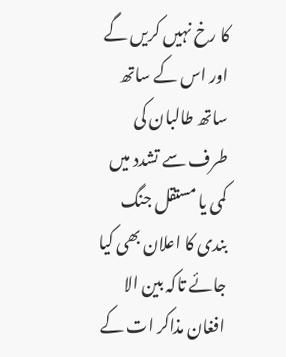کا رخ نہیں کریں گے اور اس کے ساتھ ساتھ طالبان کی طرف سے تشدد میں کمی یا مستقل جنگ بندی کا اعلان بھی کیا جائے تاکہ بین الا افغان مذاکر ات کے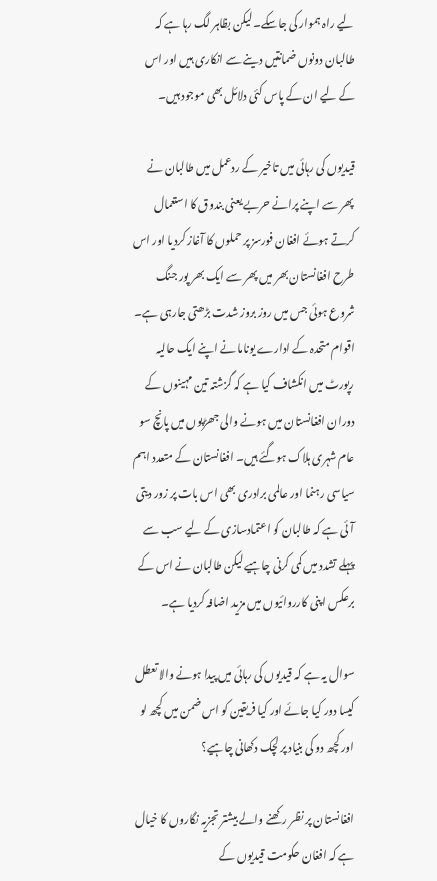لیے راہ ہموار کی جاسکے۔ لیکن بظاہر لگ رہا ہے کہ طالبان دونوں ضمانتیں دینے سے انکاری ہیں اور اس کے لیے ان کے پاس کئی دلائل بھی موجود ہیں۔

قیدیوں کی رہائی میں تاخیر کے ردعمل میں طالبان نے پھر سے اپنے پرانے حربے یعنی بندوق کا استعمال کرتے ہوئے افغان فورسز پر حملوں کا آغاز کردیا اور اس طرح افغانستان بھر میں پھر سے ایک بھر پور جنگ شروع ہوئی جس میں روز بروز شدت بڑھتی جارہی ہے۔ اقوام متحدہ کے ادارے یوناما نے اپنے ایک حالیہ رپورٹ میں انکشاف کیا ہے کہ گزشتہ تین مہینوں کے دوران افغانستان میں ہونے والی جھڑپوں میں پانچ سو عام شہری ہلاک ہوگئے ہیں۔ افغانستان کے متعدد اہم سیاسی رہنما اور عالمی برادری بھی اس بات پر زور دیتی آئی ہے کہ طالبان کو اعتمادسازی کے لیے سب سے پہلے تشدد میں کمی کرنی چاہیے لیکن طالبان نے اس کے برعکس اپنی کارروائیوں میں مزید اضافہ کردیا ہے۔

سوال یہ ہے کہ قیدیوں کی رہائی میں پیدا ہونے والا تعطل کیسا دور کیا جائے اور کیا فریقین کو اس ضمن میں کچھ لو اور کچھ دو کی بنیاد پر لچک دکھانی چاہیے؟

افغانستان پر نظر رکھنے والے بیشتر تجزیہ نگاروں کا خیال ہے کہ افغان حکومت قیدیوں کے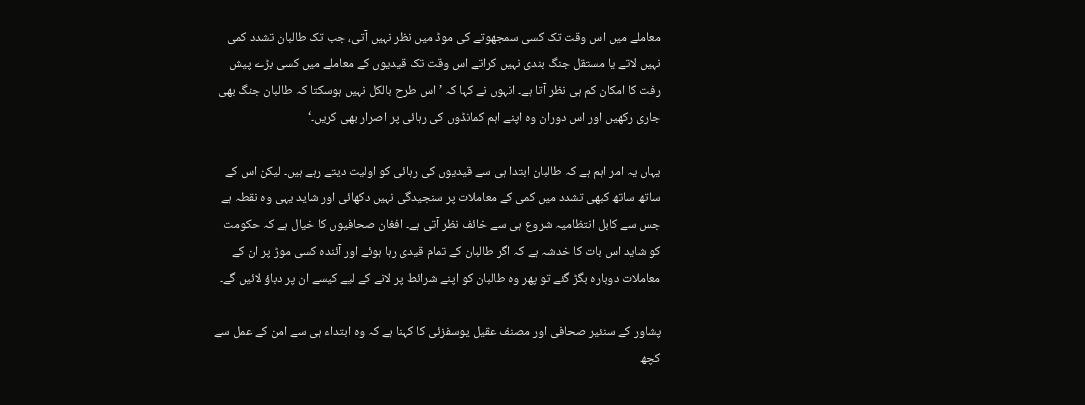معاملے میں اس وقت تک کسی سمجھوتے کی موڈ میں نظر نہیں آتی، جب تک طالبان تشدد کمی نہیں لاتے یا مستقل جنگ بندی نہیں کراتے اس وقت تک قیدیوں کے معاملے میں کسی بڑے پیش رفت کا امکان کم ہی نظر آتا ہے۔ انہوں نے کہا کہ ’اس طرح بالکل نہیں ہوسکتا کہ طالبان جنگ بھی جاری رکھیں اور اس دوران وہ اپنے اہم کمانڈوں کی رہائی پر اصرار بھی کریں۔‘

یہاں یہ امر اہم ہے کہ طالبان ابتدا ہی سے قیدیوں کی رہائی کو اولیت دیتے رہے ہیں۔ لیکن اس کے ساتھ ساتھ کبھی تشدد میں کمی کے معاملات پر سنجیدگی نہیں دکھائی اور شاید یہی وہ نقطہ ہے جس سے کابل انتظامیہ شروع ہی سے خائف نظر آتی ہے۔ افغان صحافیوں کا خیال ہے کہ حکومت کو شاید اس بات کا خدشہ ہے کہ اگر طالبان کے تمام قیدی رہا ہوئے اور آئندہ کسی موڑ پر ان کے معاملات دوبارہ بگڑ گئے تو پھر وہ طالبان کو اپنے شرائط پر لانے کے لیے کیسے ان پر دباؤ لائیں گے۔

پشاور کے سنئیر صحافی اور مصنف عقیل یوسفزئی کا کہنا ہے کہ وہ ابتداء ہی سے امن کے عمل سے کچھ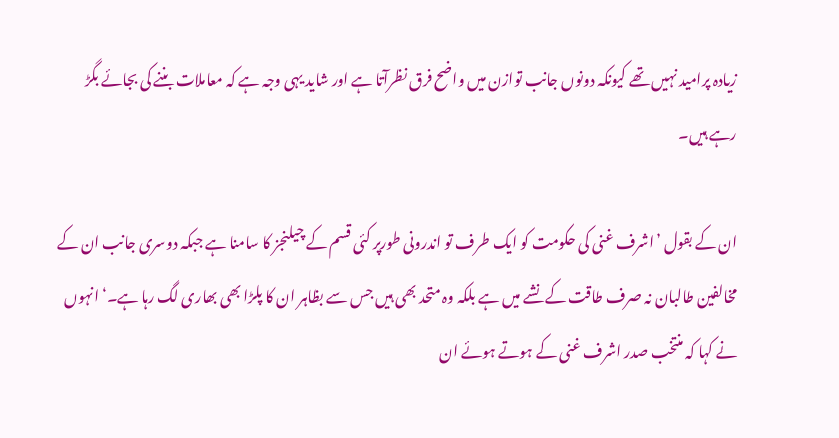زیادہ پرامید نہیں تھے کیونکہ دونوں جانب توازن میں واضح فرق نظرآتا ہے اور شاید یہی وجہ ہے کہ معاملات بننے کی بجائے بگڑ رہے ہیں۔

ان کے بقول ’اشرف غنی کی حکومت کو ایک طرف تو اندرونی طورپر کئی قسم کے چیلنجز کا سامنا ہے جبکہ دوسری جانب ان کے مخالفین طالبان نہ صرف طاقت کے نشے میں ہے بلکہ وہ متحد بھی ہیں جس سے بظاہر ان کا پلڑا بھی بھاری لگ رہا ہے۔‘ انہوں نے کہا کہ منتخب صدر اشرف غنی کے ہوتے ہوئے ان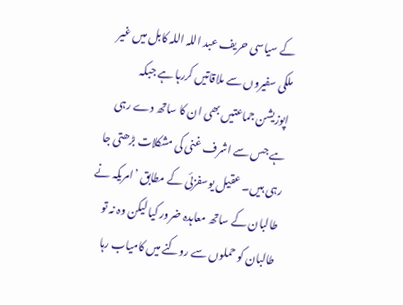کے سیاسی حریف عبد اللہ اللہ کابل میں غیر ملکی سفیروں سے ملاقاتیں کررہا ہے جبکہ اپوزیشن جماعتیں بھی ان کا ساتھ دے رہی ہے جس سے اشرف غنی کی مشکلات بڑھتی جا رہی ہیں۔ عقیل یوسفزئی کے مطابق ’امریکہ نے طالبان کے ساتھ معاہدہ ضرور کیا لیکن وہ نہ تو طالبان کو حملوں سے روکنے میں کامیاب رہا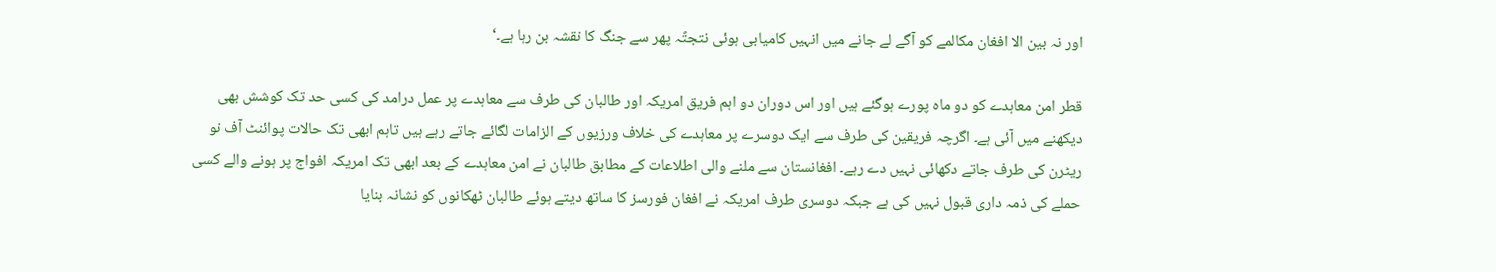اور نہ بین الا افغان مکالمے کو آگے لے جانے میں انہیں کامیابی ہوئی نتجتًہ پھر سے جنگ کا نقشہ بن رہا ہے۔‘

قطر امن معاہدے کو دو ماہ پورے ہوگئے ہیں اور اس دوران دو اہم فریق امریکہ اور طالبان کی طرف سے معاہدے پر عمل درامد کی کسی حد تک کوشش بھی دیکھنے میں آئی ہے۔ اگرچہ فریقین کی طرف سے ایک دوسرے پر معاہدے کی خلاف ورزیوں کے الزامات لگائے جاتے رہے ہیں تاہم ابھی تک حالات پوائنٹ آف نو ریٹرن کی طرف جاتے دکھائی نہیں دے رہے۔ افغانستان سے ملنے والی اطلاعات کے مطابق طالبان نے امن معاہدے کے بعد ابھی تک امریکہ افواج پر ہونے والے کسی حملے کی ذمہ داری قبول نہیں کی ہے جبکہ دوسری طرف امریکہ نے افغان فورسز کا ساتھ دیتے ہوئے طالبان ٹھکانوں کو نشانہ بنایا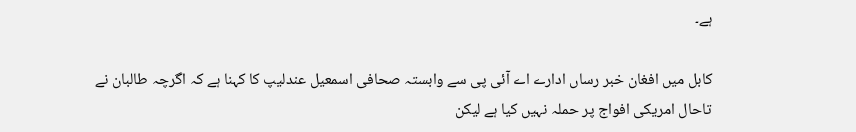ہے۔

کابل میں افغان خبر رساں ادارے اے آئی پی سے وابستہ صحافی اسمعیل عندلیپ کا کہنا ہے کہ اگرچہ طالبان نے تاحال امریکی افواج پر حملہ نہیں کیا ہے لیکن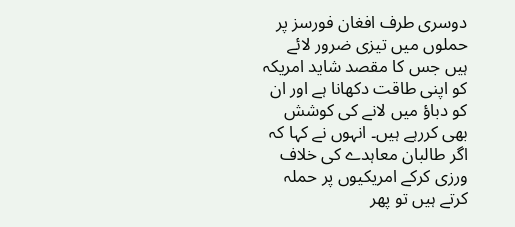دوسری طرف افغان فورسز پر حملوں میں تیزی ضرور لائے ہیں جس کا مقصد شاید امریکہ کو اپنی طاقت دکھانا ہے اور ان کو دباؤ میں لانے کی کوشش بھی کررہے ہیں۔ انہوں نے کہا کہ اگر طالبان معاہدے کی خلاف ورزی کرکے امریکیوں پر حملہ کرتے ہیں تو پھر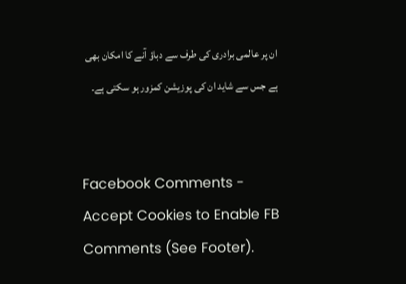ان پر عالمی برادری کی طرف سے دباؤ آنے کا امکان بھی ہے جس سے شاید ان کی پوزیشن کمزور ہو سکتی ہے۔


Facebook Comments - Accept Cookies to Enable FB Comments (See Footer).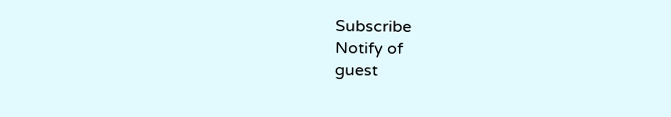Subscribe
Notify of
guest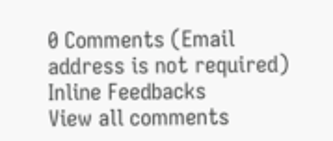0 Comments (Email address is not required)
Inline Feedbacks
View all comments